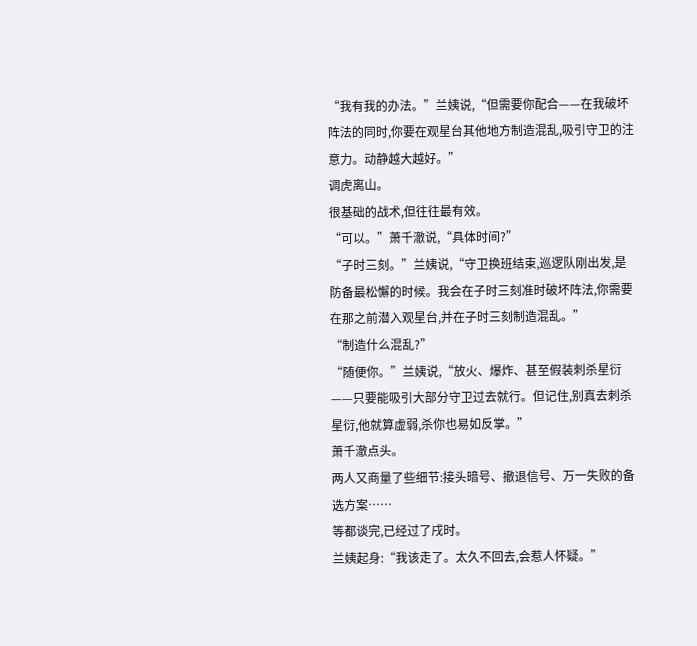“我有我的办法。”兰姨说,“但需要你配合——在我破坏阵法的同时,你要在观星台其他地方制造混乱,吸引守卫的注意力。动静越大越好。”
调虎离山。
很基础的战术,但往往最有效。
“可以。”萧千澈说,“具体时间?”
“子时三刻。”兰姨说,“守卫换班结束,巡逻队刚出发,是防备最松懈的时候。我会在子时三刻准时破坏阵法,你需要在那之前潜入观星台,并在子时三刻制造混乱。”
“制造什么混乱?”
“随便你。”兰姨说,“放火、爆炸、甚至假装刺杀星衍——只要能吸引大部分守卫过去就行。但记住,别真去刺杀星衍,他就算虚弱,杀你也易如反掌。”
萧千澈点头。
两人又商量了些细节:接头暗号、撤退信号、万一失败的备选方案……
等都谈完,已经过了戌时。
兰姨起身:“我该走了。太久不回去,会惹人怀疑。”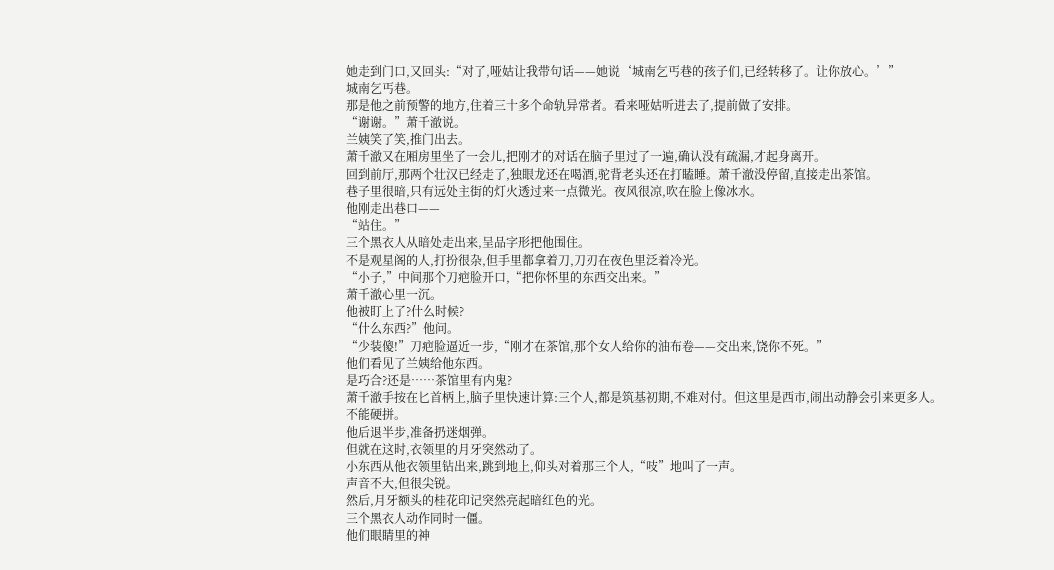她走到门口,又回头:“对了,哑姑让我带句话——她说‘城南乞丐巷的孩子们,已经转移了。让你放心。’”
城南乞丐巷。
那是他之前预警的地方,住着三十多个命轨异常者。看来哑姑听进去了,提前做了安排。
“谢谢。”萧千澈说。
兰姨笑了笑,推门出去。
萧千澈又在厢房里坐了一会儿,把刚才的对话在脑子里过了一遍,确认没有疏漏,才起身离开。
回到前厅,那两个壮汉已经走了,独眼龙还在喝酒,驼背老头还在打瞌睡。萧千澈没停留,直接走出茶馆。
巷子里很暗,只有远处主街的灯火透过来一点微光。夜风很凉,吹在脸上像冰水。
他刚走出巷口——
“站住。”
三个黑衣人从暗处走出来,呈品字形把他围住。
不是观星阁的人,打扮很杂,但手里都拿着刀,刀刃在夜色里泛着冷光。
“小子,”中间那个刀疤脸开口,“把你怀里的东西交出来。”
萧千澈心里一沉。
他被盯上了?什么时候?
“什么东西?”他问。
“少装傻!”刀疤脸逼近一步,“刚才在茶馆,那个女人给你的油布卷——交出来,饶你不死。”
他们看见了兰姨给他东西。
是巧合?还是……茶馆里有内鬼?
萧千澈手按在匕首柄上,脑子里快速计算:三个人,都是筑基初期,不难对付。但这里是西市,闹出动静会引来更多人。
不能硬拼。
他后退半步,准备扔迷烟弹。
但就在这时,衣领里的月牙突然动了。
小东西从他衣领里钻出来,跳到地上,仰头对着那三个人,“吱”地叫了一声。
声音不大,但很尖锐。
然后,月牙额头的桂花印记突然亮起暗红色的光。
三个黑衣人动作同时一僵。
他们眼睛里的神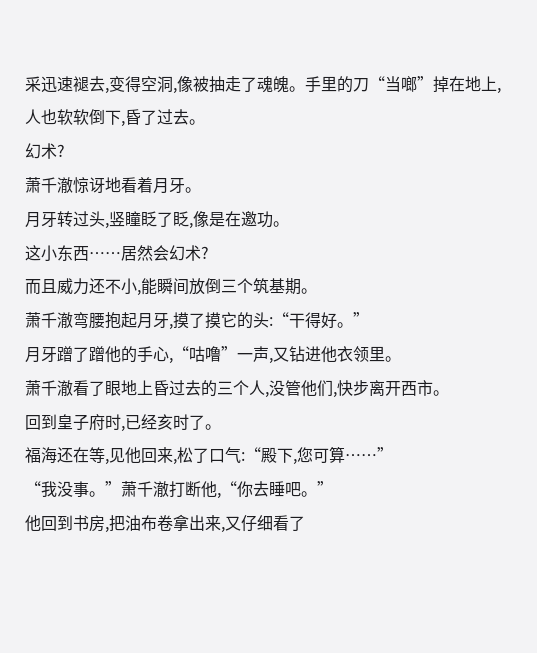采迅速褪去,变得空洞,像被抽走了魂魄。手里的刀“当啷”掉在地上,人也软软倒下,昏了过去。
幻术?
萧千澈惊讶地看着月牙。
月牙转过头,竖瞳眨了眨,像是在邀功。
这小东西……居然会幻术?
而且威力还不小,能瞬间放倒三个筑基期。
萧千澈弯腰抱起月牙,摸了摸它的头:“干得好。”
月牙蹭了蹭他的手心,“咕噜”一声,又钻进他衣领里。
萧千澈看了眼地上昏过去的三个人,没管他们,快步离开西市。
回到皇子府时,已经亥时了。
福海还在等,见他回来,松了口气:“殿下,您可算……”
“我没事。”萧千澈打断他,“你去睡吧。”
他回到书房,把油布卷拿出来,又仔细看了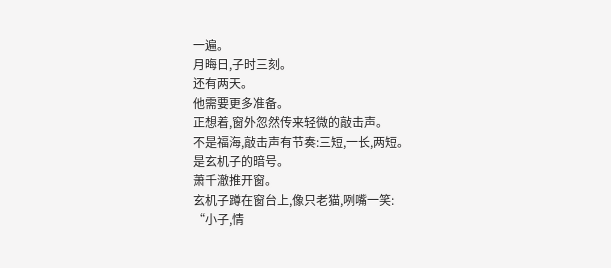一遍。
月晦日,子时三刻。
还有两天。
他需要更多准备。
正想着,窗外忽然传来轻微的敲击声。
不是福海,敲击声有节奏:三短,一长,两短。
是玄机子的暗号。
萧千澈推开窗。
玄机子蹲在窗台上,像只老猫,咧嘴一笑:
“小子,情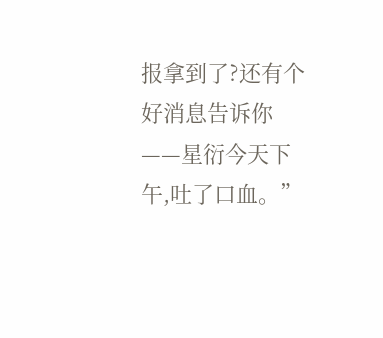报拿到了?还有个好消息告诉你——星衍今天下午,吐了口血。”